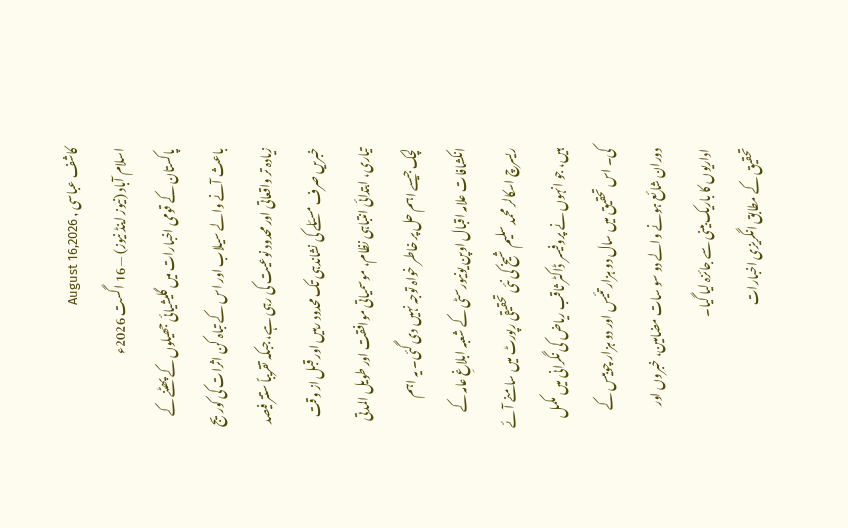کاشف عباسی , August 16,2026
اسلام آباد (نیوز اینڈ نیوز) — 16 اگست 2026ء
پاکستان کے قومی اخبارات میں گلیشیائی جھیلوں کے پھٹنے کے باعث آنے والے سیلاب اور اس کے تباہ کن اثرات کی کوریج زیادہ تر واقعاتی اور محدود نوعیت کی رہی ہے، جبکہ تقریباً ستتر فیصد خبریں صرف مسئلے کی نشاندہی تک محدود رہیں اور قبل از وقت تیاری، ابتدائی انتباہی نظام، موسمیاتی موافقت اور طویل المدتی لچک جیسے اہم حل پر خاطر خواہ توجہ نہیں دی گئی۔ یہ اہم انکشافات علامہ اقبال اوپن یونیورسٹی کے شعبہ ابلاغِ عامہ کے ریسرچ اسکالر محمد سلیم شیخ کی نئی تحقیقی رپورٹ میں سامنے آئے ہیں، جو انہوں نے پروفیسر ڈاکٹر ثاقب ریاض کی نگرانی میں مکمل کی۔ اس تحقیق میں سال دو ہزار تئیس اور دو ہزار چوبیس کے دوران شائع ہونے والے دو سو سات مضامین، خبروں اور اداریوں کا باریک بینی سے جائزہ لیا گیا۔
تحقیق کے مطابق انگریزی اخبارات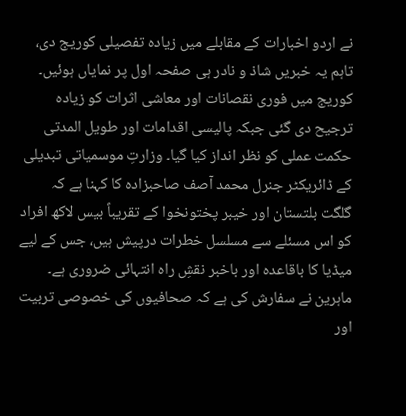نے اردو اخبارات کے مقابلے میں زیادہ تفصیلی کوریج دی، تاہم یہ خبریں شاذ و نادر ہی صفحہ اول پر نمایاں ہوئیں۔ کوریج میں فوری نقصانات اور معاشی اثرات کو زیادہ ترجیح دی گئی جبکہ پالیسی اقدامات اور طویل المدتی حکمت عملی کو نظر انداز کیا گیا۔ وزارتِ موسمیاتی تبدیلی کے ڈائریکٹر جنرل محمد آصف صاحبزادہ کا کہنا ہے کہ گلگت بلتستان اور خیبر پختونخوا کے تقریباً بیس لاکھ افراد کو اس مسئلے سے مسلسل خطرات درپیش ہیں، جس کے لیے میڈیا کا باقاعدہ اور باخبر نقشِ راہ انتہائی ضروری ہے۔ ماہرین نے سفارش کی ہے کہ صحافیوں کی خصوصی تربیت اور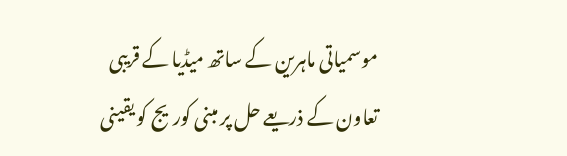موسمیاتی ماہرین کے ساتھ میڈیا کے قریبی تعاون کے ذریعے حل پر مبنی کوریج کو یقینی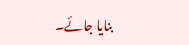بنایا جائے۔